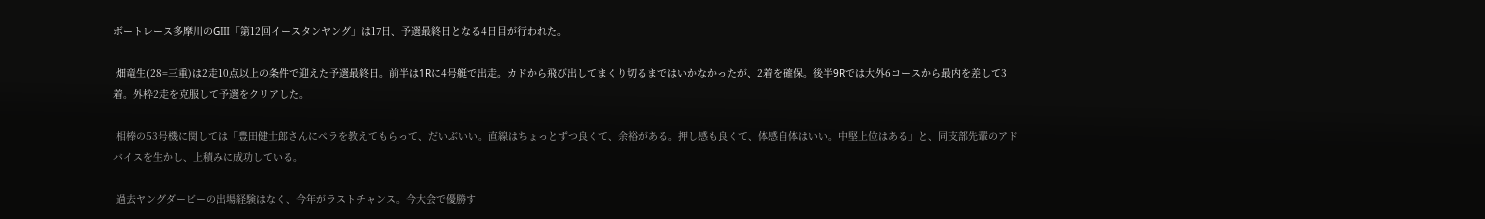ボートレース多摩川のGⅢ「第12回イースタンヤング」は17日、予選最終日となる4日目が行われた。

 畑竜生(28=三重)は2走10点以上の条件で迎えた予選最終日。前半は1Rに4号艇で出走。カドから飛び出してまくり切るまではいかなかったが、2着を確保。後半9Rでは大外6コースから最内を差して3着。外枠2走を克服して予選をクリアした。

 相棒の53号機に関しては「豊田健士郎さんにペラを教えてもらって、だいぶいい。直線はちょっとずつ良くて、余裕がある。押し感も良くて、体感自体はいい。中堅上位はある」と、同支部先輩のアドバイスを生かし、上積みに成功している。

 過去ヤングダービーの出場経験はなく、今年がラストチャンス。今大会で優勝す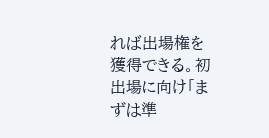れば出場権を獲得できる。初出場に向け「まずは準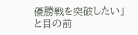優勝戦を突破したい」と目の前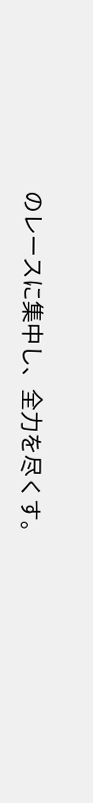のレースに集中し、全力を尽くす。